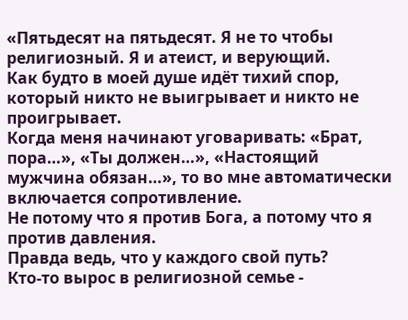«Пятьдесят на пятьдесят. Я не то чтобы религиозный. Я и атеист, и верующий.
Как будто в моей душе идёт тихий спор, который никто не выигрывает и никто не проигрывает.
Когда меня начинают уговаривать: «Брат, пора…», «Ты должен…», «Настоящий мужчина обязан…», то во мне автоматически включается сопротивление.
Не потому что я против Бога, а потому что я против давления.
Правда ведь, что у каждого свой путь?
Кто-то вырос в религиозной семье -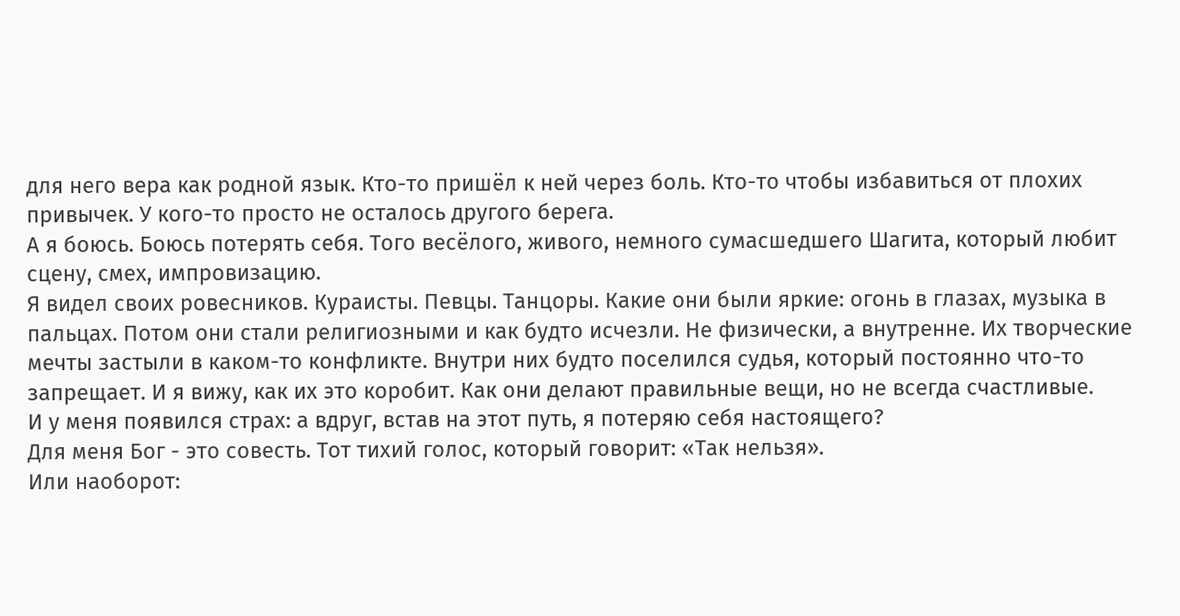для него вера как родной язык. Кто-то пришёл к ней через боль. Кто-то чтобы избавиться от плохих привычек. У кого-то просто не осталось другого берега.
А я боюсь. Боюсь потерять себя. Того весёлого, живого, немного сумасшедшего Шагита, который любит сцену, смех, импровизацию.
Я видел своих ровесников. Кураисты. Певцы. Танцоры. Какие они были яркие: огонь в глазах, музыка в пальцах. Потом они стали религиозными и как будто исчезли. Не физически, а внутренне. Их творческие мечты застыли в каком-то конфликте. Внутри них будто поселился судья, который постоянно что-то запрещает. И я вижу, как их это коробит. Как они делают правильные вещи, но не всегда счастливые.
И у меня появился страх: а вдруг, встав на этот путь, я потеряю себя настоящего?
Для меня Бог - это совесть. Тот тихий голос, который говорит: «Так нельзя».
Или наоборот: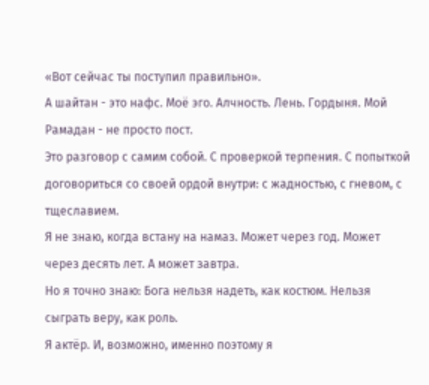«Вот сейчас ты поступил правильно».
А шайтан - это нафс. Моё эго. Алчность. Лень. Гордыня. Мой Рамадан - не просто пост.
Это разговор с самим собой. С проверкой терпения. С попыткой договориться со своей ордой внутри: с жадностью, с гневом, с тщеславием.
Я не знаю, когда встану на намаз. Может через год. Может через десять лет. А может завтра.
Но я точно знаю: Бога нельзя надеть, как костюм. Нельзя сыграть веру, как роль.
Я актёр. И, возможно, именно поэтому я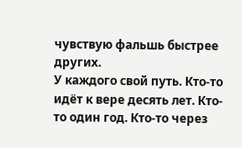чувствую фальшь быстрее других.
У каждого свой путь. Кто-то идёт к вере десять лет. Кто-то один год. Кто-то через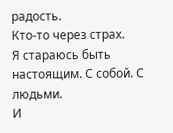радость.
Кто-то через страх.
Я стараюсь быть настоящим. С собой. С людьми.
И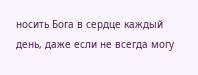носить Бога в сердце каждый день, даже если не всегда могу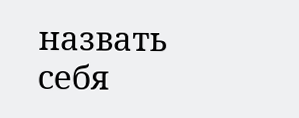назвать себя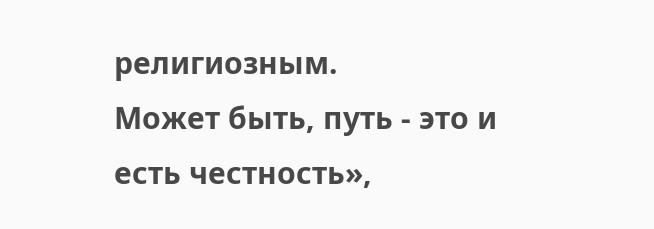религиозным.
Может быть, путь - это и есть честность»,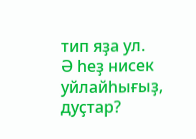тип яҙа ул.
Ә һеҙ нисек уйлайһығыҙ, дуҫтар?